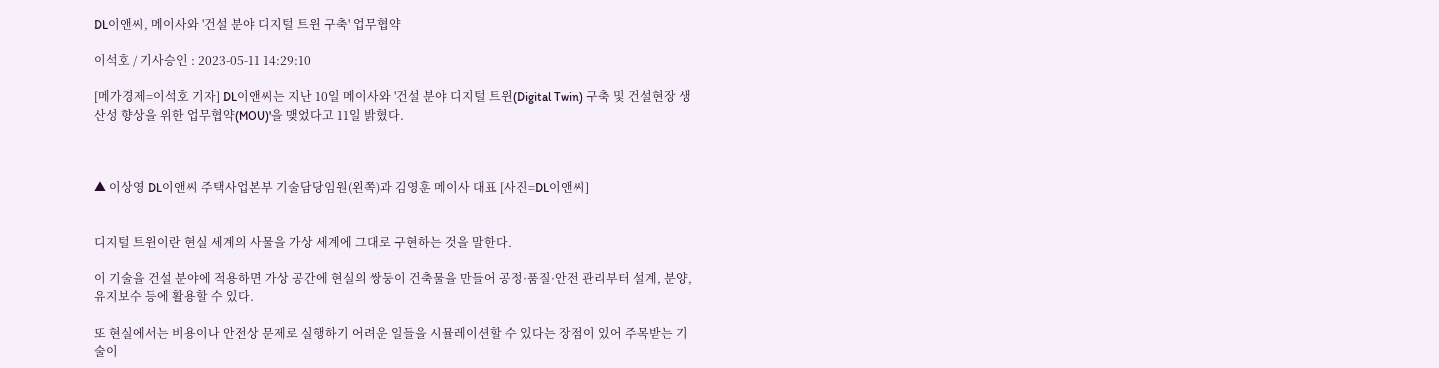DL이앤씨, 메이사와 '건설 분야 디지털 트윈 구축' 업무협약

이석호 / 기사승인 : 2023-05-11 14:29:10

[메가경제=이석호 기자] DL이앤씨는 지난 10일 메이사와 '건설 분야 디지털 트윈(Digital Twin) 구축 및 건설현장 생산성 향상을 위한 업무협약(MOU)'을 맺었다고 11일 밝혔다.



▲ 이상영 DL이앤씨 주택사업본부 기술담당임원(왼쪽)과 김영훈 메이사 대표 [사진=DL이앤씨]


디지털 트윈이란 현실 세계의 사물을 가상 세계에 그대로 구현하는 것을 말한다.

이 기술을 건설 분야에 적용하면 가상 공간에 현실의 쌍둥이 건축물을 만들어 공정·품질·안전 관리부터 설계, 분양, 유지보수 등에 활용할 수 있다.

또 현실에서는 비용이나 안전상 문제로 실행하기 어려운 일들을 시뮬레이션할 수 있다는 장점이 있어 주목받는 기술이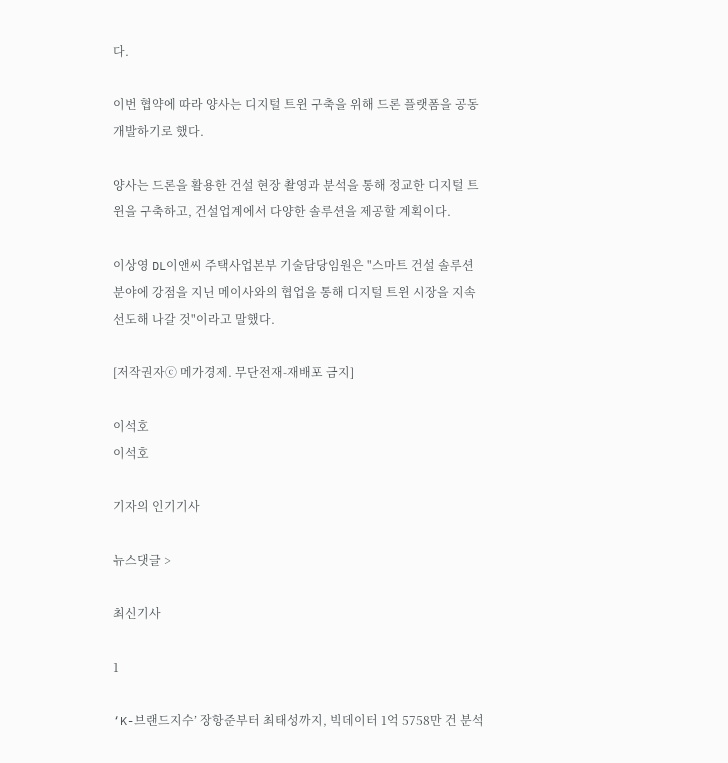다.

이번 협약에 따라 양사는 디지털 트윈 구축을 위해 드론 플랫폼을 공동 개발하기로 했다.

양사는 드론을 활용한 건설 현장 촬영과 분석을 통해 정교한 디지털 트윈을 구축하고, 건설업계에서 다양한 솔루션을 제공할 계획이다.

이상영 DL이앤씨 주택사업본부 기술담당임원은 "스마트 건설 솔루션 분야에 강점을 지닌 메이사와의 협업을 통해 디지털 트윈 시장을 지속 선도해 나갈 것"이라고 말했다.

[저작권자ⓒ 메가경제. 무단전재-재배포 금지]

이석호
이석호

기자의 인기기사

뉴스댓글 >

최신기사

1

‘K-브랜드지수’ 장항준부터 최태성까지, 빅데이터 1억 5758만 건 분석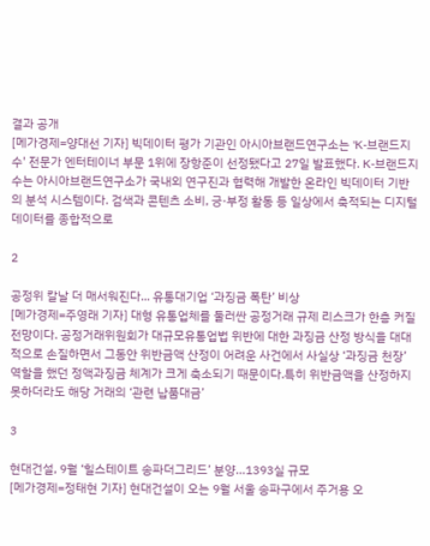결과 공개
[메가경제=양대선 기자] 빅데이터 평가 기관인 아시아브랜드연구소는 'K-브랜드지수' 전문가 엔터테이너 부문 1위에 장항준이 선정됐다고 27일 발표했다. K-브랜드지수는 아시아브랜드연구소가 국내외 연구진과 협력해 개발한 온라인 빅데이터 기반의 분석 시스템이다. 검색과 콘텐츠 소비, 긍·부정 활동 등 일상에서 축적되는 디지털 데이터를 종합적으로

2

공정위 칼날 더 매서워진다... 유통대기업 ‘과징금 폭탄’ 비상
[메가경제=주영래 기자] 대형 유통업체를 둘러싼 공정거래 규제 리스크가 한층 커질 전망이다. 공정거래위원회가 대규모유통업법 위반에 대한 과징금 산정 방식을 대대적으로 손질하면서 그동안 위반금액 산정이 어려운 사건에서 사실상 ‘과징금 천장’ 역할을 했던 정액과징금 체계가 크게 축소되기 때문이다.특히 위반금액을 산정하지 못하더라도 해당 거래의 ‘관련 납품대금’

3

현대건설, 9월 ‘힐스테이트 송파더그리드’ 분양…1393실 규모
[메가경제=정태현 기자] 현대건설이 오는 9월 서울 송파구에서 주거용 오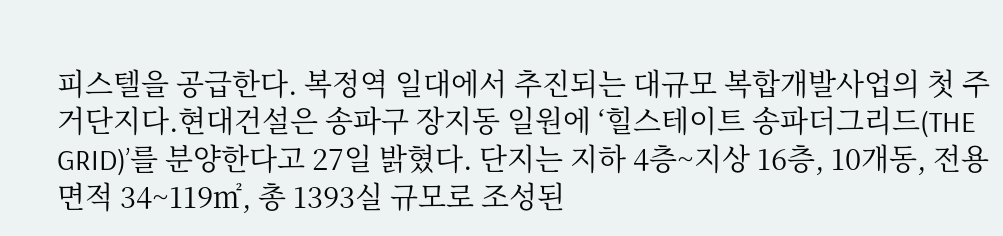피스텔을 공급한다. 복정역 일대에서 추진되는 대규모 복합개발사업의 첫 주거단지다.현대건설은 송파구 장지동 일원에 ‘힐스테이트 송파더그리드(THE GRID)’를 분양한다고 27일 밝혔다. 단지는 지하 4층~지상 16층, 10개동, 전용면적 34~119㎡, 총 1393실 규모로 조성된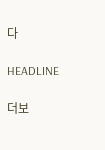다

HEADLINE

더보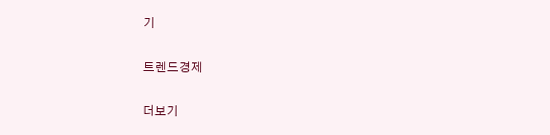기

트렌드경제

더보기